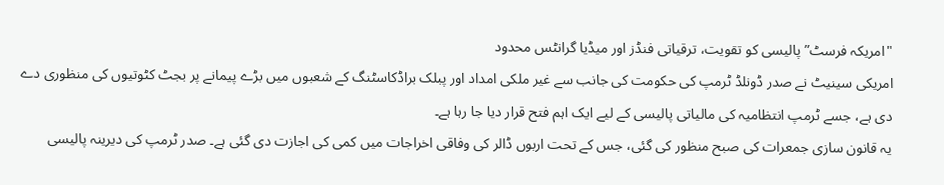"امریکہ فرسٹ” پالیسی کو تقویت، ترقیاتی فنڈز اور میڈیا گرانٹس محدود
امریکی سینیٹ نے صدر ڈونلڈ ٹرمپ کی حکومت کی جانب سے غیر ملکی امداد اور پبلک براڈکاسٹنگ کے شعبوں میں بڑے پیمانے پر بجٹ کٹوتیوں کی منظوری دے دی ہے، جسے ٹرمپ انتظامیہ کی مالیاتی پالیسی کے لیے ایک اہم فتح قرار دیا جا رہا ہے۔
یہ قانون سازی جمعرات کی صبح منظور کی گئی، جس کے تحت اربوں ڈالر کی وفاقی اخراجات میں کمی کی اجازت دی گئی ہے۔ صدر ٹرمپ کی دیرینہ پالیسی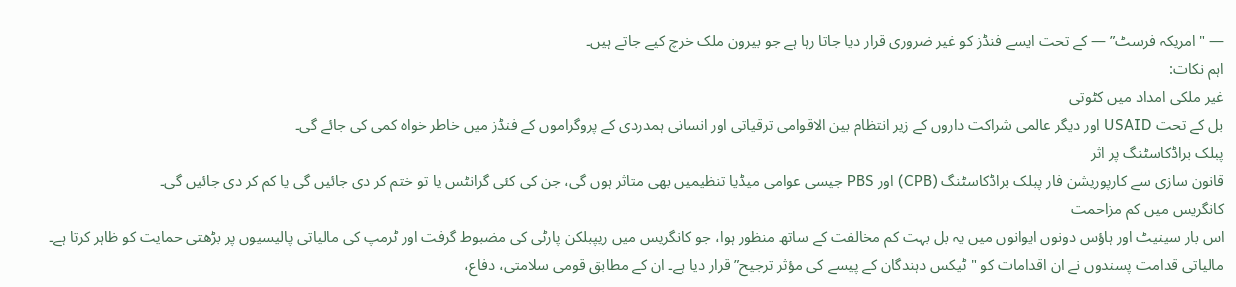— "امریکہ فرسٹ” — کے تحت ایسے فنڈز کو غیر ضروری قرار دیا جاتا رہا ہے جو بیرون ملک خرچ کیے جاتے ہیں۔
اہم نکات:
غیر ملکی امداد میں کٹوتی
بل کے تحت USAID اور دیگر عالمی شراکت داروں کے زیر انتظام بین الاقوامی ترقیاتی اور انسانی ہمدردی کے پروگراموں کے فنڈز میں خاطر خواہ کمی کی جائے گی۔
پبلک براڈکاسٹنگ پر اثر
قانون سازی سے کارپوریشن فار پبلک براڈکاسٹنگ (CPB) اور PBS جیسی عوامی میڈیا تنظیمیں بھی متاثر ہوں گی، جن کی کئی گرانٹس یا تو ختم کر دی جائیں گی یا کم کر دی جائیں گی۔
کانگریس میں کم مزاحمت
اس بار سینیٹ اور ہاؤس دونوں ایوانوں میں یہ بل بہت کم مخالفت کے ساتھ منظور ہوا، جو کانگریس میں ریپبلکن پارٹی کی مضبوط گرفت اور ٹرمپ کی مالیاتی پالیسیوں پر بڑھتی حمایت کو ظاہر کرتا ہے۔
مالیاتی قدامت پسندوں نے ان اقدامات کو "ٹیکس دہندگان کے پیسے کی مؤثر ترجیح” قرار دیا ہے۔ ان کے مطابق قومی سلامتی، دفاع،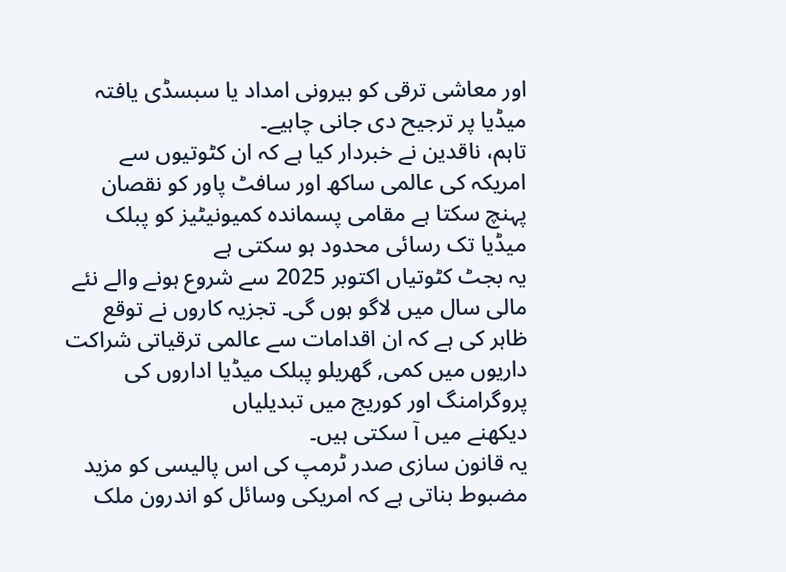اور معاشی ترقی کو بیرونی امداد یا سبسڈی یافتہ میڈیا پر ترجیح دی جانی چاہیے۔
تاہم، ناقدین نے خبردار کیا ہے کہ ان کٹوتیوں سے امریکہ کی عالمی ساکھ اور سافٹ پاور کو نقصان پہنچ سکتا ہے مقامی پسماندہ کمیونیٹیز کو پبلک میڈیا تک رسائی محدود ہو سکتی ہے
یہ بجٹ کٹوتیاں اکتوبر 2025 سے شروع ہونے والے نئے مالی سال میں لاگو ہوں گی۔ تجزیہ کاروں نے توقع ظاہر کی ہے کہ ان اقدامات سے عالمی ترقیاتی شراکت داریوں میں کمی, گھریلو پبلک میڈیا اداروں کی پروگرامنگ اور کوریج میں تبدیلیاں
دیکھنے میں آ سکتی ہیں۔
یہ قانون سازی صدر ٹرمپ کی اس پالیسی کو مزید مضبوط بناتی ہے کہ امریکی وسائل کو اندرون ملک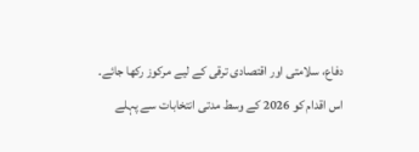دفاع، سلامتی اور اقتصادی ترقی کے لیے مرکوز رکھا جائے۔ اس اقدام کو 2026 کے وسط مدتی انتخابات سے پہلے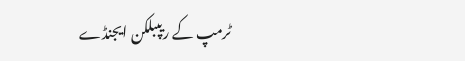ٹرمپ کے ریپبلکن ایجنڈے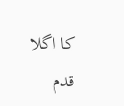کا اگلا قدم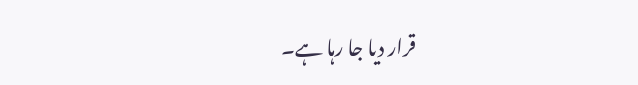قرار دیا جا رہا ہے۔